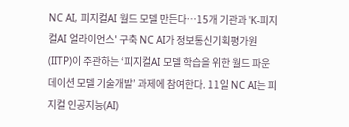NC AI, 피지컬AI 월드 모델 만든다…15개 기관과 'K-피지컬AI 얼라이언스' 구축 NC AI가 정보통신기획평가원(IITP)이 주관하는 ‘피지컬AI 모델 학습을 위한 월드 파운데이션 모델 기술개발’ 과제에 참여한다. 11일 NC AI는 피지컬 인공지능(AI)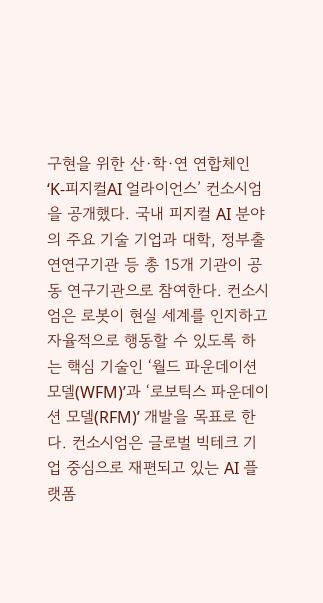구현을 위한 산·학·연 연합체인 ‘K-피지컬AI 얼라이언스’ 컨소시엄을 공개했다. 국내 피지컬 AI 분야의 주요 기술 기업과 대학, 정부출연연구기관 등 총 15개 기관이 공동 연구기관으로 참여한다. 컨소시엄은 로봇이 현실 세계를 인지하고 자율적으로 행동할 수 있도록 하는 핵심 기술인 ‘월드 파운데이션 모델(WFM)’과 ‘로보틱스 파운데이션 모델(RFM)’ 개발을 목표로 한다. 컨소시엄은 글로벌 빅테크 기업 중심으로 재편되고 있는 AI 플랫폼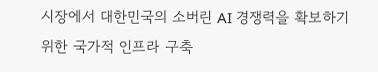시장에서 대한민국의 소버린 AI 경쟁력을 확보하기 위한 국가적 인프라 구축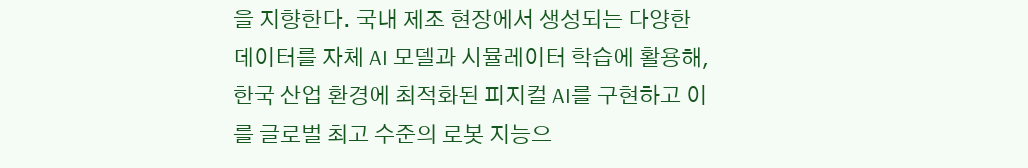을 지향한다. 국내 제조 현장에서 생성되는 다양한 데이터를 자체 AI 모델과 시뮬레이터 학습에 활용해, 한국 산업 환경에 최적화된 피지컬 AI를 구현하고 이를 글로벌 최고 수준의 로봇 지능으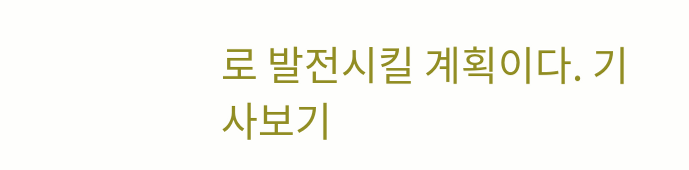로 발전시킬 계획이다. 기사보기